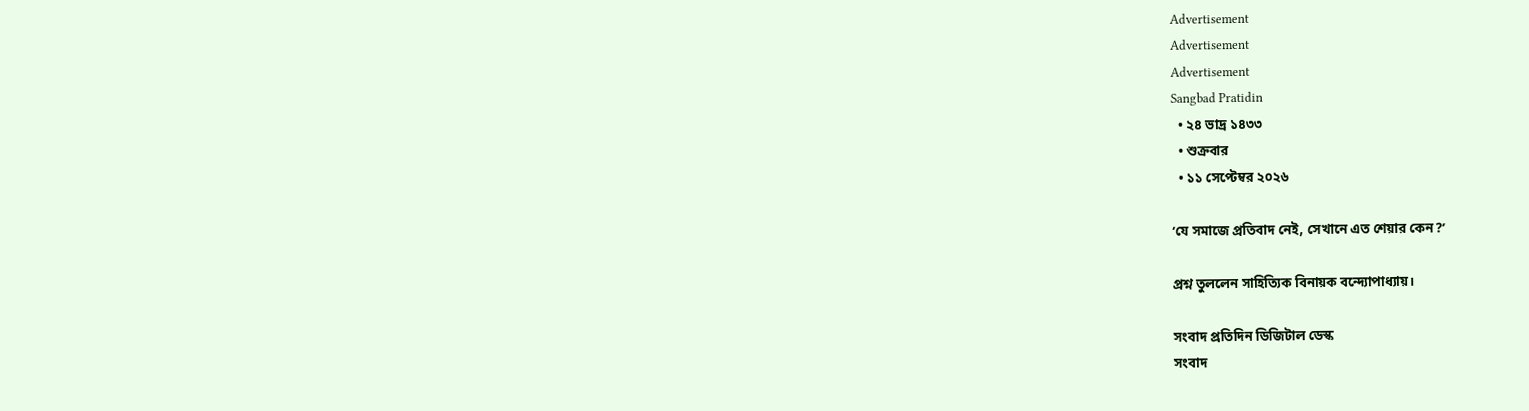Advertisement
Advertisement
Advertisement
Sangbad Pratidin
  • ২৪ ভাদ্র ১৪৩৩
  • শুক্রবার
  • ১১ সেপ্টেম্বর ২০২৬

‘যে সমাজে প্রতিবাদ নেই, সেখানে এত শেয়ার কেন?’

প্রশ্ন তুললেন সাহিত্যিক বিনায়ক বন্দ্যোপাধ্যায়।

সংবাদ প্রতিদিন ডিজিটাল ডেস্ক
সংবাদ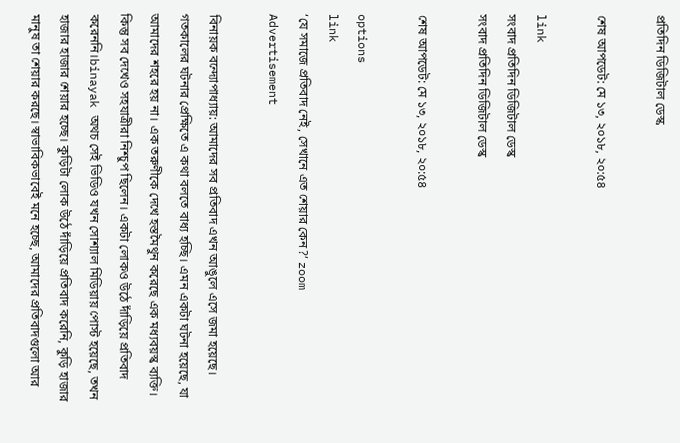প্রতিদিন ডিজিটাল ডেস্ক

শেষ আপডেট: মে ১৩, ২০১৮, ২০:৫৪

link
সংবাদ প্রতিদিন ডিজিটাল ডেস্ক
সংবাদ প্রতিদিন ডিজিটাল ডেস্ক

শেষ আপডেট: মে ১৩, ২০১৮, ২০:৫৪

options
link
‘যে সমাজে প্রতিবাদ নেই, সেখানে এত শেয়ার কেন?’ zoom
Advertisement

বিনায়ক বন্দ্যোপাধ্যায়: আমাদের সব প্রতিবাদ এখন আঙুলে এসে জমা হয়েছে। গতকালের ঘটনার প্রেক্ষিতে এ কথা বলতে বাধ্য হচ্ছি। এমন একটা ঘটনা হয়েছে, যা আমাদের শহরে হয় না। এক তরুণীকে দেখে হস্তমৈথুন করেছে এক মধ্যবয়স্ক ব্যক্তি। কিন্তু সব দেখেও সহযাত্রীরা নিশ্চুপ ছিলেন। একটা লোকও উঠে দাঁড়িয়ে প্রতিবাদ করেননি।binayak অথচ সেই ভিডিও যখন সোশ্যাল মিডিয়ায় পোস্ট হয়েছে, তখন হাজার হাজার শেয়ার হচ্ছে। কুড়িটা লোক উঠে দাঁড়িয়ে প্রতিবাদ করেনি, কুড়ি হাজার মানুষ তা শেয়ার করছে। স্বাভাবিকভাবেই মনে হচ্ছে, আমাদের প্রতিবাদগুলো আর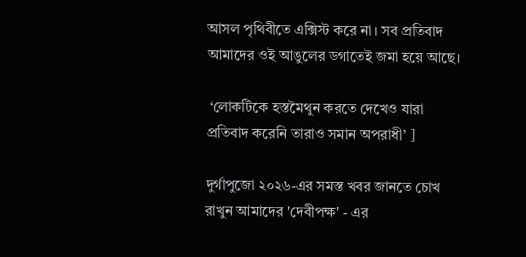আসল পৃথিবীতে এক্সিস্ট করে না। সব প্রতিবাদ আমাদের ওই আঙুলের ডগাতেই জমা হয়ে আছে।

 ‘লোকটিকে হস্তমৈথুন করতে দেখেও যারা প্রতিবাদ করেনি তারাও সমান অপরাধী’ ]

দুর্গাপুজো ২০২৬-এর সমস্ত খবর জানতে চোখ রাখুন আমাদের 'দেবীপক্ষ' - এর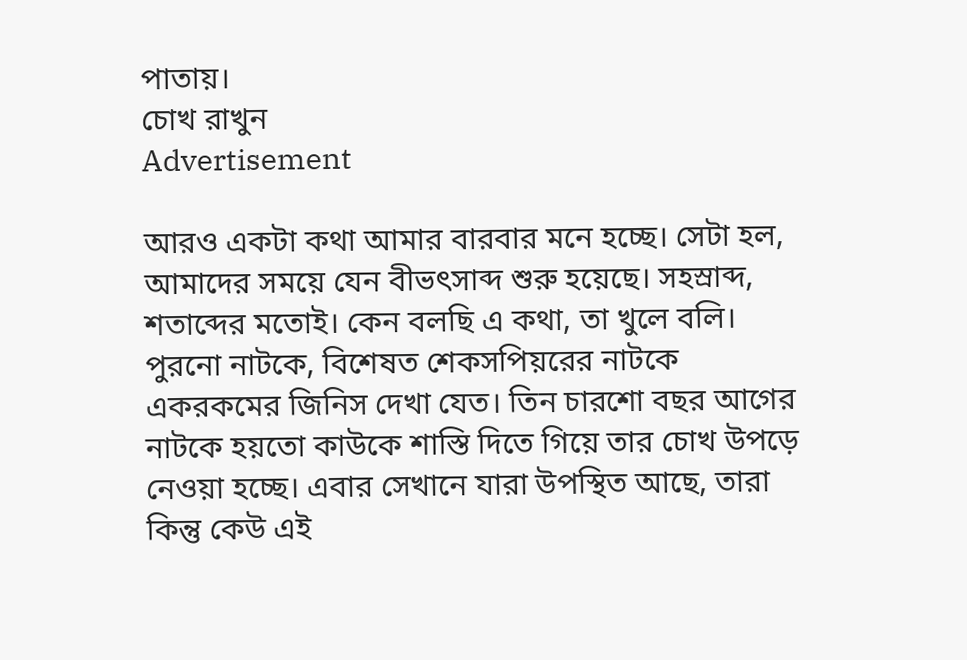পাতায়।
চোখ রাখুন
Advertisement

আরও একটা কথা আমার বারবার মনে হচ্ছে। সেটা হল, আমাদের সময়ে যেন বীভৎসাব্দ শুরু হয়েছে। সহস্রাব্দ, শতাব্দের মতোই। কেন বলছি এ কথা, তা খুলে বলি। পুরনো নাটকে, বিশেষত শেকসপিয়রের নাটকে একরকমের জিনিস দেখা যেত। তিন চারশো বছর আগের নাটকে হয়তো কাউকে শাস্তি দিতে গিয়ে তার চোখ উপড়ে নেওয়া হচ্ছে। এবার সেখানে যারা উপস্থিত আছে, তারা কিন্তু কেউ এই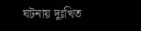ঘটনায় দুঃখিত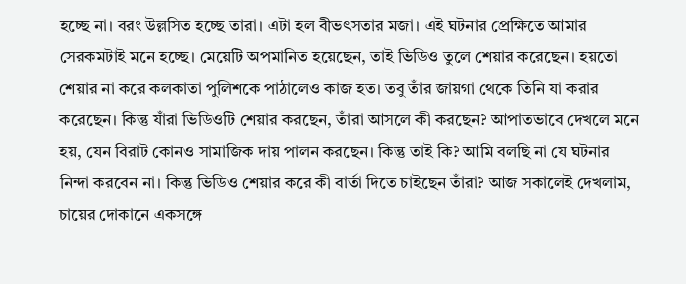হচ্ছে না। বরং উল্লসিত হচ্ছে তারা। এটা হল বীভৎসতার মজা। এই ঘটনার প্রেক্ষিতে আমার সেরকমটাই মনে হচ্ছে। মেয়েটি অপমানিত হয়েছেন, তাই ভিডিও তুলে শেয়ার করেছেন। হয়তো শেয়ার না করে কলকাতা পুলিশকে পাঠালেও কাজ হত। তবু তাঁর জায়গা থেকে তিনি যা করার করেছেন। কিন্তু যাঁরা ভিডিওটি শেয়ার করছেন, তাঁরা আসলে কী করছেন? আপাতভাবে দেখলে মনে হয়, যেন বিরাট কোনও সামাজিক দায় পালন করছেন। কিন্তু তাই কি? আমি বলছি না যে ঘটনার নিন্দা করবেন না। কিন্তু ভিডিও শেয়ার করে কী বার্তা দিতে চাইছেন তাঁরা? আজ সকালেই দেখলাম, চায়ের দোকানে একসঙ্গে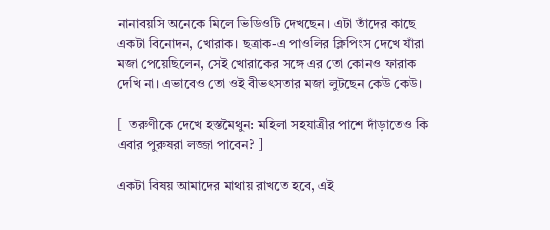নানাবয়সি অনেকে মিলে ভিডিওটি দেখছেন। এটা তাঁদের কাছে একটা বিনোদন, খোরাক। ছত্রাক-এ পাওলির ক্লিপিংস দেখে যাঁরা মজা পেয়েছিলেন, সেই খোরাকের সঙ্গে এর তো কোনও ফারাক দেখি না। এভাবেও তো ওই বীভৎসতার মজা লুটছেন কেউ কেউ।

[  তরুণীকে দেখে হস্তমৈথুন: মহিলা সহযাত্রীর পাশে দাঁড়াতেও কি এবার পুরুষরা লজ্জা পাবেন? ]

একটা বিষয় আমাদের মাথায় রাখতে হবে, এই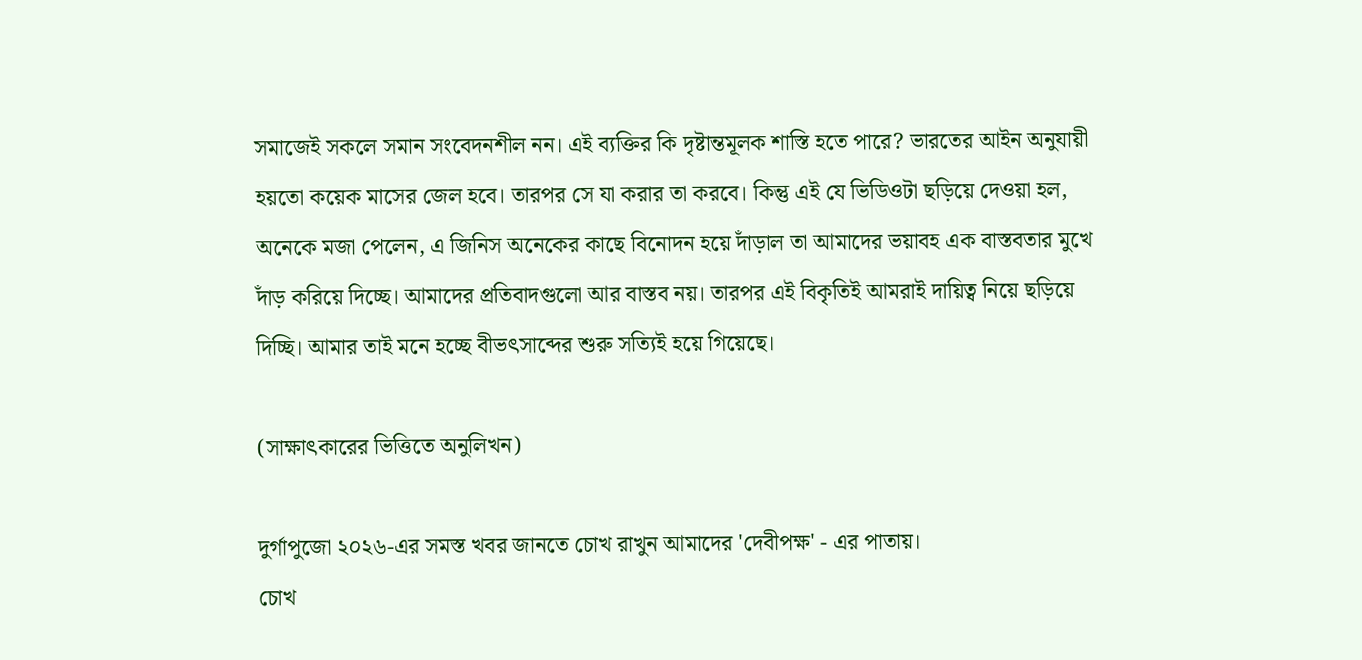সমাজেই সকলে সমান সংবেদনশীল নন। এই ব্যক্তির কি দৃষ্টান্তমূলক শাস্তি হতে পারে? ভারতের আইন অনুযায়ী হয়তো কয়েক মাসের জেল হবে। তারপর সে যা করার তা করবে। কিন্তু এই যে ভিডিওটা ছড়িয়ে দেওয়া হল, অনেকে মজা পেলেন, এ জিনিস অনেকের কাছে বিনোদন হয়ে দাঁড়াল তা আমাদের ভয়াবহ এক বাস্তবতার মুখে দাঁড় করিয়ে দিচ্ছে। আমাদের প্রতিবাদগুলো আর বাস্তব নয়। তারপর এই বিকৃতিই আমরাই দায়িত্ব নিয়ে ছড়িয়ে দিচ্ছি। আমার তাই মনে হচ্ছে বীভৎসাব্দের শুরু সত্যিই হয়ে গিয়েছে।

(সাক্ষাৎকারের ভিত্তিতে অনুলিখন)

দুর্গাপুজো ২০২৬-এর সমস্ত খবর জানতে চোখ রাখুন আমাদের 'দেবীপক্ষ' - এর পাতায়।
চোখ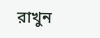রাখুন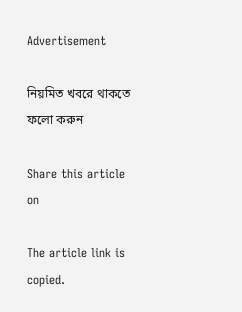Advertisement

নিয়মিত খবরে থাকতে ফলো করুন

Share this article on

The article link is copied.